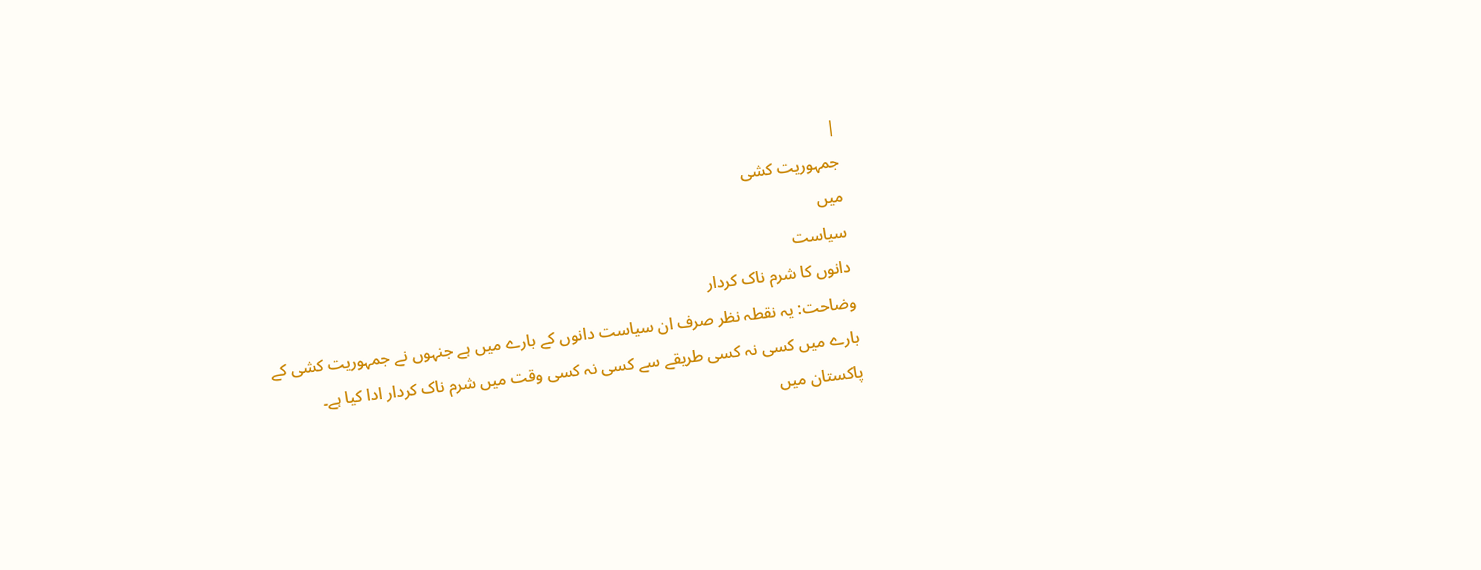|
جمہوریت کشی
میں
سیاست
دانوں کا شرم ناک کردار
وضاحت: یہ نقطہ نظر صرف ان سیاست دانوں کے بارے میں ہے جنہوں نے جمہوریت کشی کے
بارے میں کسی نہ کسی طریقے سے کسی نہ کسی وقت میں شرم ناک کردار ادا کیا ہے۔
پاکستان میں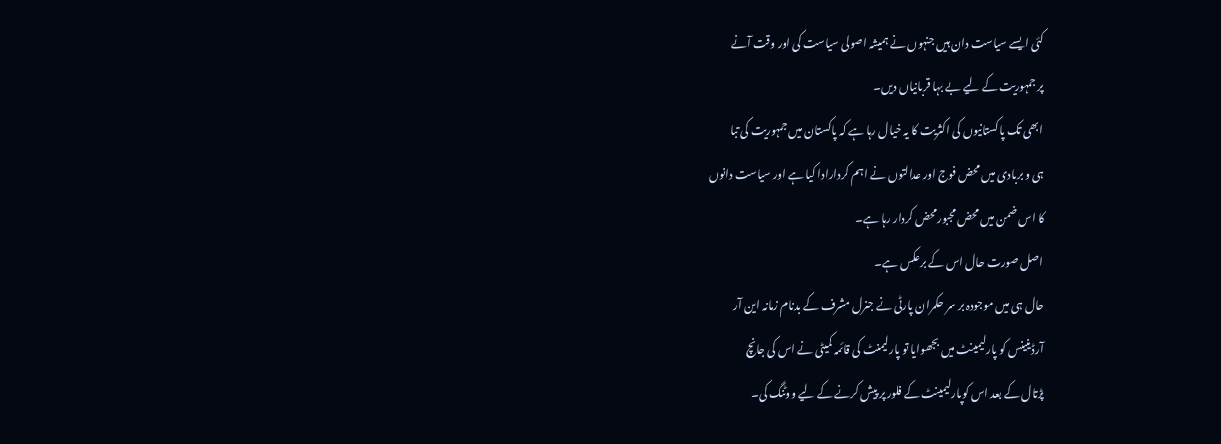کئی ایسے سیاست دان ہیں جنہوں نے ہمیشہ اصولی سیاست کی اور وقت آنے
پر جمہوریت کے لیے بے بہا قربانیاں دیں۔
ابھی تک پاکستانیوں کی اکثریت کا یہ خیال رہا ہے کہ پاکستان میں جمہوریت کی تبا
ہی و بربادی میں محض فوج اور عدالتوں نے اہم کردارادا کیا ہے اور سیاست دانوں
کا اس ضمن میں محض مجبورمحض کردار رہا ہے۔
اصل صورت حال اس کے برعکس ہے۔
حال ہی میں موجودہ بر سر حکمران پارٹی نے جنرل مشرف کے بدنام زمانہ این آر
آرڈینینس کو پارلیمینٹ میں بجھوایا تو پارلیمنٹ کی قائمہ کمیٹی نے اس کی جانچ
پڑتال کے بعد اس کوپارلیمینٹ کے فلور پر پیش کرنے کے لیے ووٹنگ کی۔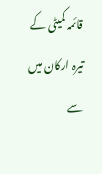قائمہ کمیٹی کے تیرہ ارکان میں سے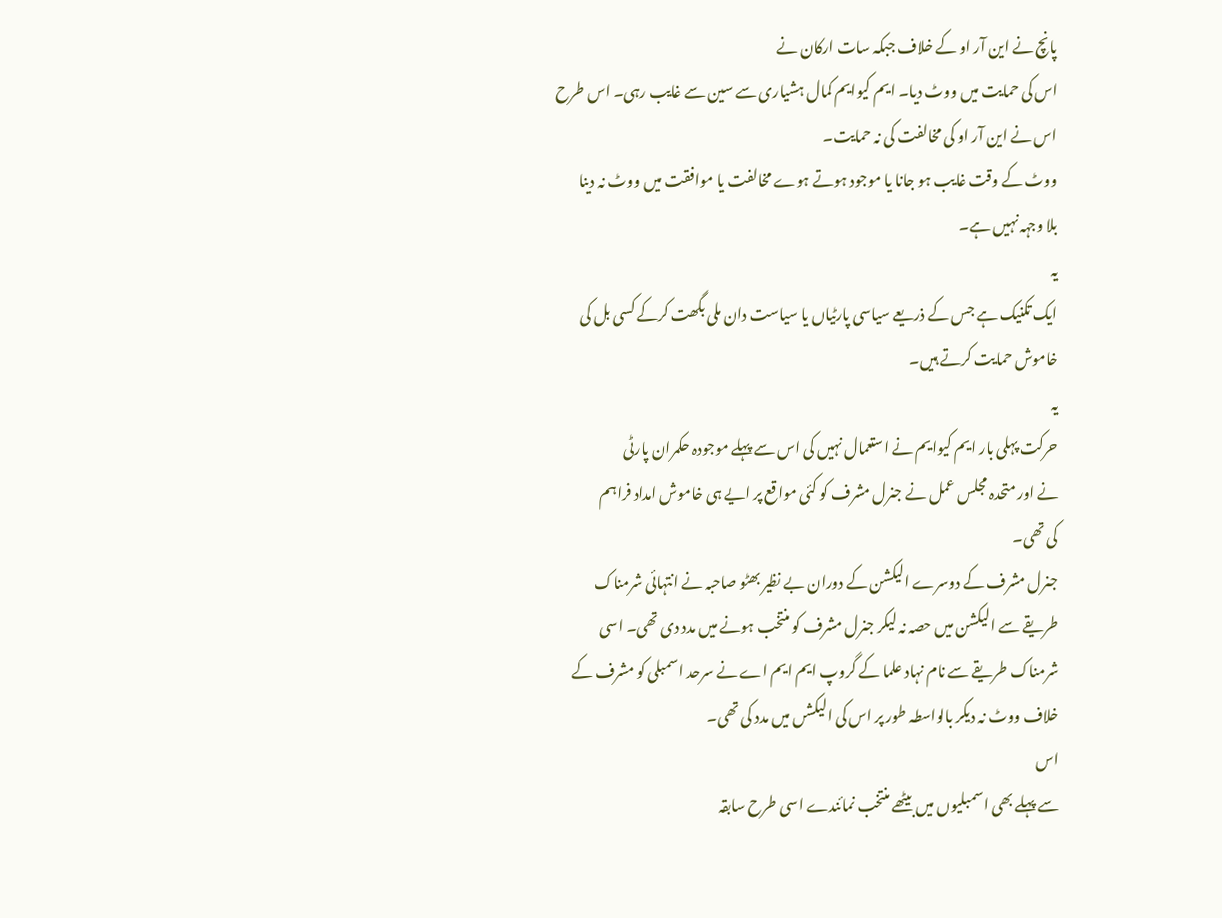پانچ نے این آر او کے خلاف جبکہ سات ارکان نے
اس کی حمایت میں ووٹ دیا۔ ایم کیوایم کمال ہشیاری سے سین سے غایب رہی۔ اس طرح
اس نے این آر او کی مخالفت کی نہ حمایت۔
ووٹ کے وقت غایب ہو جانا یا موجود ہوتے ہوے مخالفت یا موافقت میں ووٹ نہ دینا
بلا وجہہ نہیں ہے۔
یہ
ایک تکنیک ہے جس کے ذریعے سیاسی پارٹیاں یا سیاست دان ملی بگھت کرکے کسی بل کی
خاموش حمایت کرتے ہیں۔
یہ
حرکت پہلی بار ایم کیوایم نے استعمال نہیں کی اس سے پہلے موجودہ حکمران پارٹی
نے اور متحدہ مجلس عمل نے جنرل مشرف کو کئی مواقع پر ایے ہی خاموش امداد فراہم
کی تھی۔
جنرل مشرف کے دوسرے الیکشن کے دوران بے نظیر بھٹو صاحبہ نے انتہائی شرمناک
طریقے سے الیکشن میں حصہ نہ لیکر جنرل مشرف کو منتخب ہونے میں مدد دی تھی۔ اسی
شرمناک طریقے سے نام نہاد علما کے گروپ ایم ایم اے نے سرحد اسمبلی کو مشرف کے
خلاف ووٹ نہ دیکر بالواسطہ طور پر اس کی الیکشں میں مدد کی تھی۔
اس
سے پہلے بھی اسمبلیوں میں بیٹھے منتخب نمائندے اسی طرح سابقہ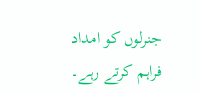جنرلوں کو امداد
فراہم کرتے رہے۔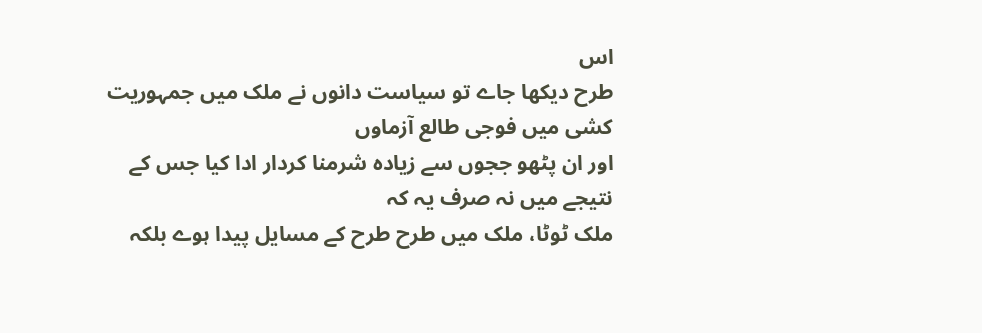اس
طرح دیکھا جاے تو سیاست دانوں نے ملک میں جمہوریت کشی میں فوجی طالع آزماوں
اور ان پٹھو ججوں سے زیادہ شرمنا کردار ادا کیا جس کے نتیجے میں نہ صرف یہ کہ
ملک ٹوٹا، ملک میں طرح طرح کے مسایل پیدا ہوے بلکہ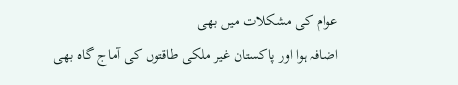عوام کی مشکلات میں بھی
اضافہ ہوا اور پاکستان غیر ملکی طاقتوں کی آماج گاہ بھی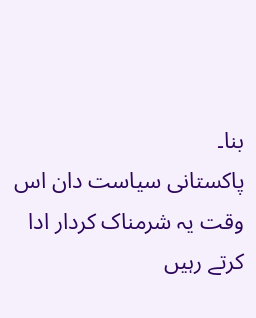بنا۔
پاکستانی سیاست دان اس وقت یہ شرمناک کردار ادا کرتے رہیں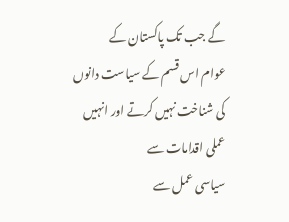گے جب تک پاکستان کے
عوام اس قسم کے سیاست دانوں کی شناخت نہیں کرتے اور انہیں عملی اقدامات سے
سیاسی عمل سے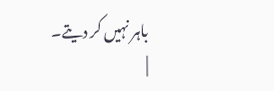باہر نہیں کر دیتے۔
|